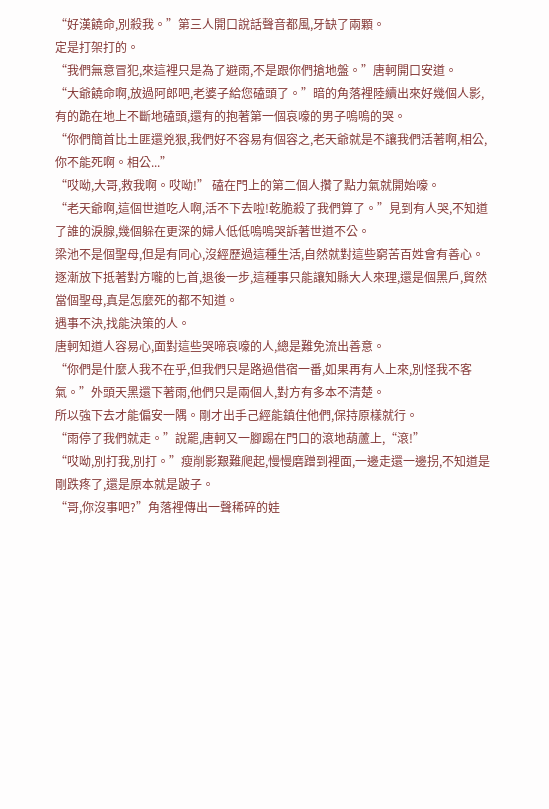“好漢饒命,別殺我。”第三人開口說話聲音都風,牙缺了兩顆。
定是打架打的。
“我們無意冒犯,來這裡只是為了避雨,不是跟你們搶地盤。”唐軻開口安道。
“大爺饒命啊,放過阿郎吧,老婆子給您磕頭了。”暗的角落裡陸續出來好幾個人影,有的跪在地上不斷地磕頭,還有的抱著第一個哀嚎的男子嗚嗚的哭。
“你們簡首比土匪還兇狠,我們好不容易有個容之,老天爺就是不讓我們活著啊,相公,你不能死啊。相公...”
“哎呦,大哥,救我啊。哎呦!” 磕在門上的第二個人攢了點力氣就開始嚎。
“老天爺啊,這個世道吃人啊,活不下去啦!乾脆殺了我們算了。”見到有人哭,不知道了誰的淚腺,幾個躲在更深的婦人低低嗚嗚哭訴著世道不公。
梁池不是個聖母,但是有同心,沒經歷過這種生活,自然就對這些窮苦百姓會有善心。
逐漸放下抵著對方嚨的匕首,退後一步,這種事只能讓知縣大人來理,還是個黑戶,貿然當個聖母,真是怎麼死的都不知道。
遇事不決,找能決策的人。
唐軻知道人容易心,面對這些哭啼哀嚎的人,總是難免流出善意。
“你們是什麼人我不在乎,但我們只是路過借宿一番,如果再有人上來,別怪我不客氣。”外頭天黑還下著雨,他們只是兩個人,對方有多本不清楚。
所以強下去才能偏安一隅。剛才出手己經能鎮住他們,保持原樣就行。
“雨停了我們就走。”說罷,唐軻又一腳踢在門口的滾地葫蘆上,“滾!”
“哎呦,別打我,別打。”瘦削影艱難爬起,慢慢磨蹭到裡面,一邊走還一邊拐,不知道是剛跌疼了,還是原本就是跛子。
“哥,你沒事吧?”角落裡傳出一聲稀碎的娃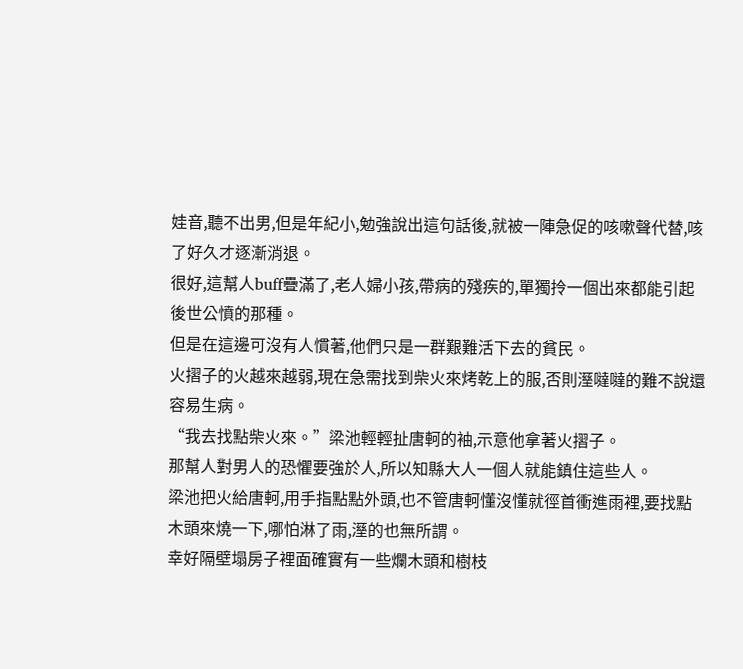娃音,聽不出男,但是年紀小,勉強說出這句話後,就被一陣急促的咳嗽聲代替,咳了好久才逐漸消退。
很好,這幫人buff疊滿了,老人婦小孩,帶病的殘疾的,單獨拎一個出來都能引起後世公憤的那種。
但是在這邊可沒有人慣著,他們只是一群艱難活下去的貧民。
火摺子的火越來越弱,現在急需找到柴火來烤乾上的服,否則溼噠噠的難不說還容易生病。
“我去找點柴火來。”梁池輕輕扯唐軻的袖,示意他拿著火摺子。
那幫人對男人的恐懼要強於人,所以知縣大人一個人就能鎮住這些人。
梁池把火給唐軻,用手指點點外頭,也不管唐軻懂沒懂就徑首衝進雨裡,要找點木頭來燒一下,哪怕淋了雨,溼的也無所謂。
幸好隔壁塌房子裡面確實有一些爛木頭和樹枝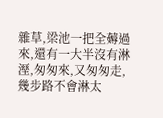雜草,梁池一把全薅過來,還有一大半沒有淋溼,匆匆來,又匆匆走,幾步路不會淋太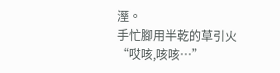溼。
手忙腳用半乾的草引火
“哎咳,咳咳…”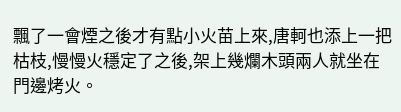飄了一會煙之後才有點小火苗上來,唐軻也添上一把枯枝,慢慢火穩定了之後,架上幾爛木頭兩人就坐在門邊烤火。